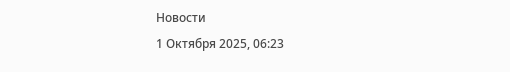Новости
1 Октября 2025, 06:23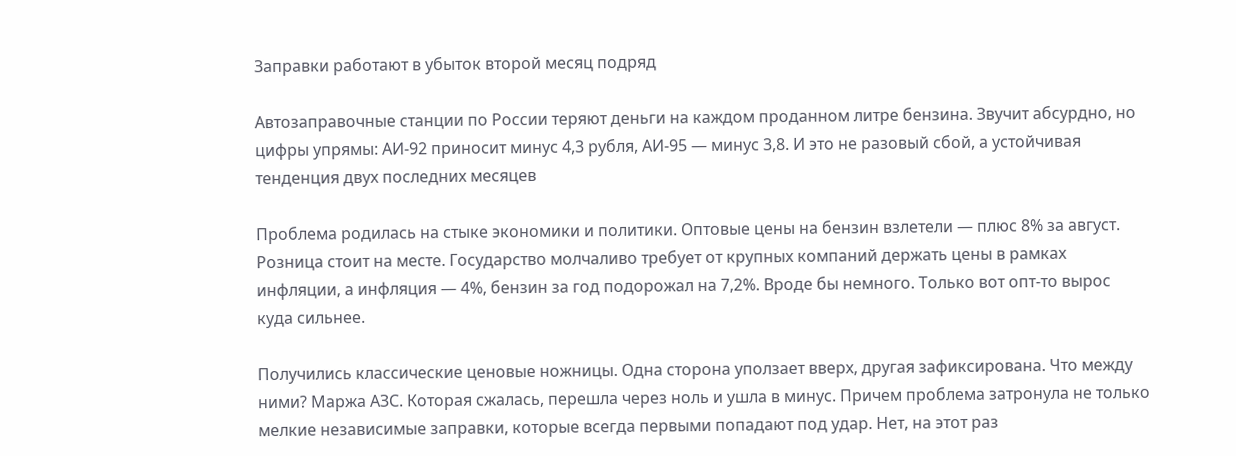Заправки работают в убыток второй месяц подряд

Автозаправочные станции по России теряют деньги на каждом проданном литре бензина. Звучит абсурдно, но цифры упрямы: АИ-92 приносит минус 4,3 рубля, АИ-95 — минус 3,8. И это не разовый сбой, а устойчивая тенденция двух последних месяцев

Проблема родилась на стыке экономики и политики. Оптовые цены на бензин взлетели — плюс 8% за август. Розница стоит на месте. Государство молчаливо требует от крупных компаний держать цены в рамках инфляции, а инфляция — 4%, бензин за год подорожал на 7,2%. Вроде бы немного. Только вот опт-то вырос куда сильнее.

Получились классические ценовые ножницы. Одна сторона уползает вверх, другая зафиксирована. Что между ними? Маржа АЗС. Которая сжалась, перешла через ноль и ушла в минус. Причем проблема затронула не только мелкие независимые заправки, которые всегда первыми попадают под удар. Нет, на этот раз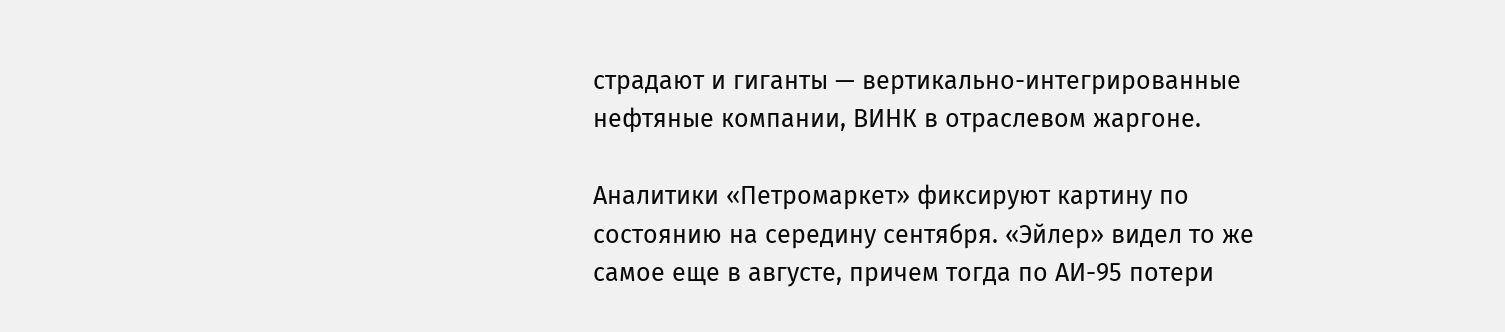страдают и гиганты — вертикально-интегрированные нефтяные компании, ВИНК в отраслевом жаргоне.

Аналитики «Петромаркет» фиксируют картину по состоянию на середину сентября. «Эйлер» видел то же самое еще в августе, причем тогда по АИ-95 потери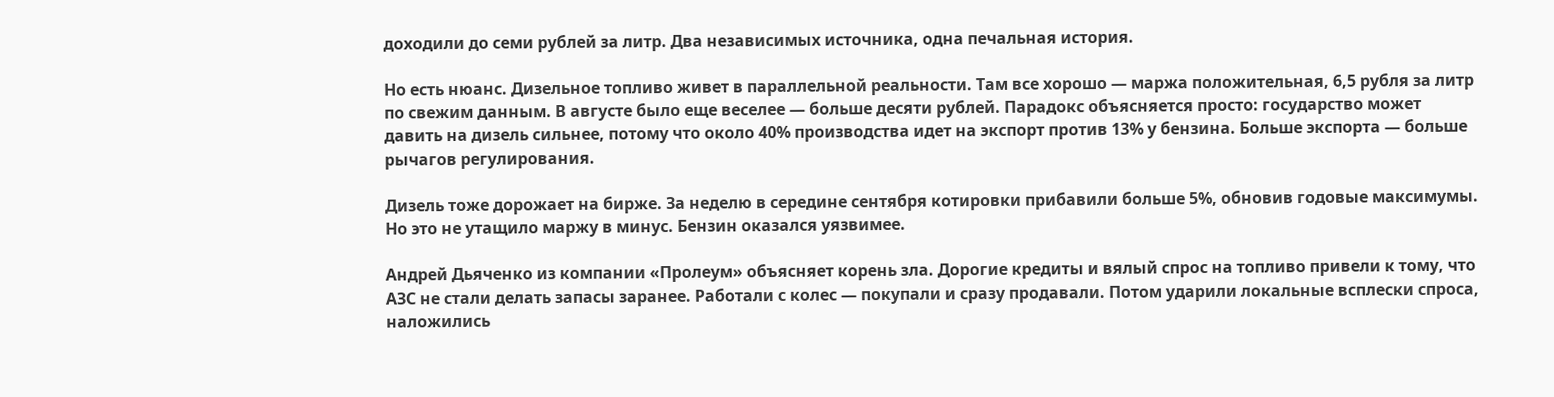доходили до семи рублей за литр. Два независимых источника, одна печальная история.

Но есть нюанс. Дизельное топливо живет в параллельной реальности. Там все хорошо — маржа положительная, 6,5 рубля за литр по свежим данным. В августе было еще веселее — больше десяти рублей. Парадокс объясняется просто: государство может давить на дизель сильнее, потому что около 40% производства идет на экспорт против 13% у бензина. Больше экспорта — больше рычагов регулирования.

Дизель тоже дорожает на бирже. За неделю в середине сентября котировки прибавили больше 5%, обновив годовые максимумы. Но это не утащило маржу в минус. Бензин оказался уязвимее.

Андрей Дьяченко из компании «Пролеум» объясняет корень зла. Дорогие кредиты и вялый спрос на топливо привели к тому, что АЗС не стали делать запасы заранее. Работали с колес — покупали и сразу продавали. Потом ударили локальные всплески спроса, наложились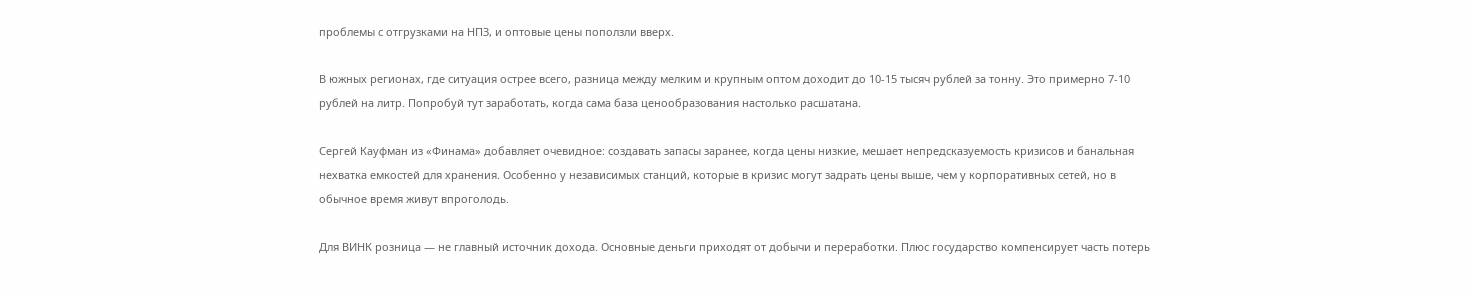проблемы с отгрузками на НПЗ, и оптовые цены поползли вверх.

В южных регионах, где ситуация острее всего, разница между мелким и крупным оптом доходит до 10-15 тысяч рублей за тонну. Это примерно 7-10 рублей на литр. Попробуй тут заработать, когда сама база ценообразования настолько расшатана.

Сергей Кауфман из «Финама» добавляет очевидное: создавать запасы заранее, когда цены низкие, мешает непредсказуемость кризисов и банальная нехватка емкостей для хранения. Особенно у независимых станций, которые в кризис могут задрать цены выше, чем у корпоративных сетей, но в обычное время живут впроголодь.

Для ВИНК розница — не главный источник дохода. Основные деньги приходят от добычи и переработки. Плюс государство компенсирует часть потерь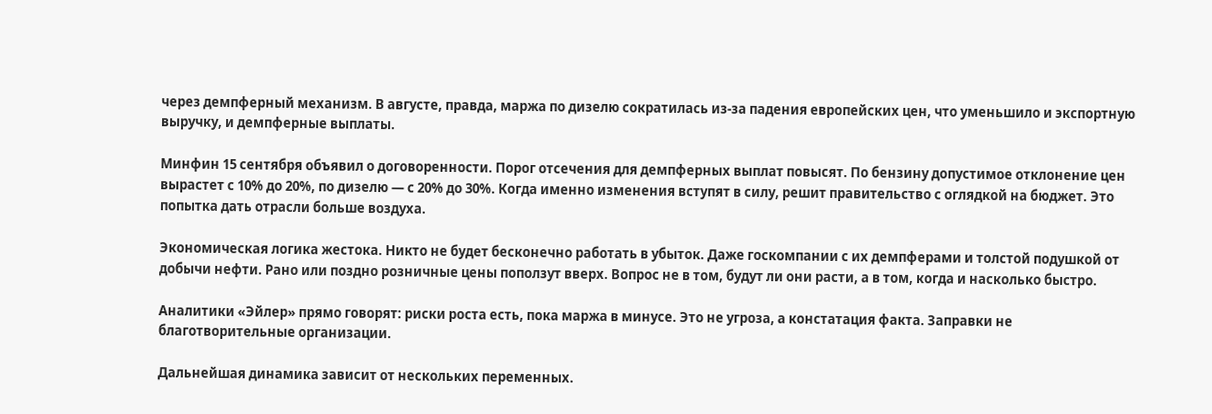через демпферный механизм. В августе, правда, маржа по дизелю сократилась из-за падения европейских цен, что уменьшило и экспортную выручку, и демпферные выплаты.

Минфин 15 сентября объявил о договоренности. Порог отсечения для демпферных выплат повысят. По бензину допустимое отклонение цен вырастет с 10% до 20%, по дизелю — с 20% до 30%. Когда именно изменения вступят в силу, решит правительство с оглядкой на бюджет. Это попытка дать отрасли больше воздуха.

Экономическая логика жестока. Никто не будет бесконечно работать в убыток. Даже госкомпании с их демпферами и толстой подушкой от добычи нефти. Рано или поздно розничные цены поползут вверх. Вопрос не в том, будут ли они расти, а в том, когда и насколько быстро.

Аналитики «Эйлер» прямо говорят: риски роста есть, пока маржа в минусе. Это не угроза, а констатация факта. Заправки не благотворительные организации.

Дальнейшая динамика зависит от нескольких переменных.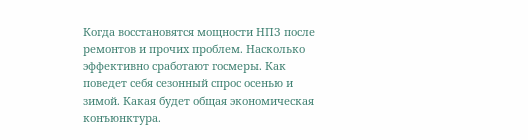Когда восстановятся мощности НПЗ после ремонтов и прочих проблем. Насколько эффективно сработают госмеры. Как поведет себя сезонный спрос осенью и зимой. Какая будет общая экономическая конъюнктура.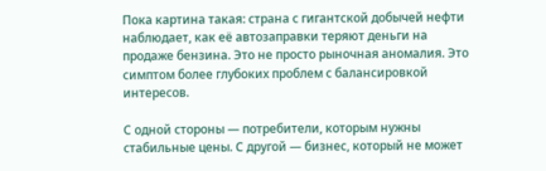Пока картина такая: страна с гигантской добычей нефти наблюдает, как её автозаправки теряют деньги на продаже бензина. Это не просто рыночная аномалия. Это симптом более глубоких проблем с балансировкой интересов.

С одной стороны — потребители, которым нужны стабильные цены. С другой — бизнес, который не может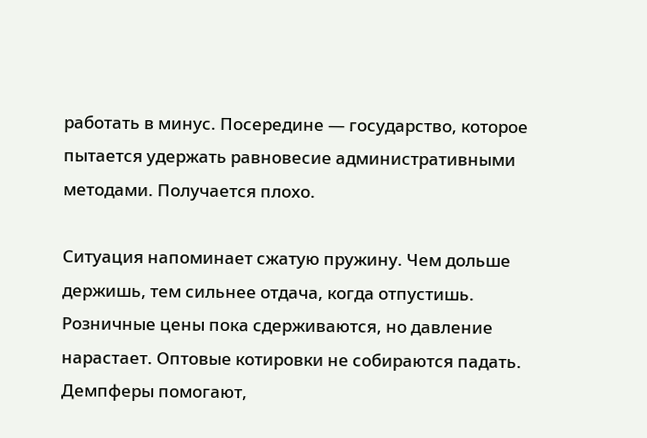работать в минус. Посередине — государство, которое пытается удержать равновесие административными методами. Получается плохо.

Ситуация напоминает сжатую пружину. Чем дольше держишь, тем сильнее отдача, когда отпустишь. Розничные цены пока сдерживаются, но давление нарастает. Оптовые котировки не собираются падать. Демпферы помогают,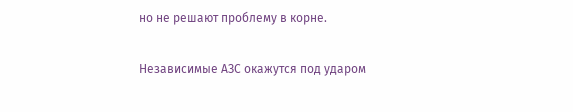но не решают проблему в корне.

Независимые АЗС окажутся под ударом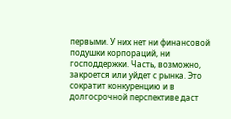первыми. У них нет ни финансовой подушки корпораций, ни господдержки. Часть, возможно, закроется или уйдет с рынка. Это сократит конкуренцию и в долгосрочной перспективе даст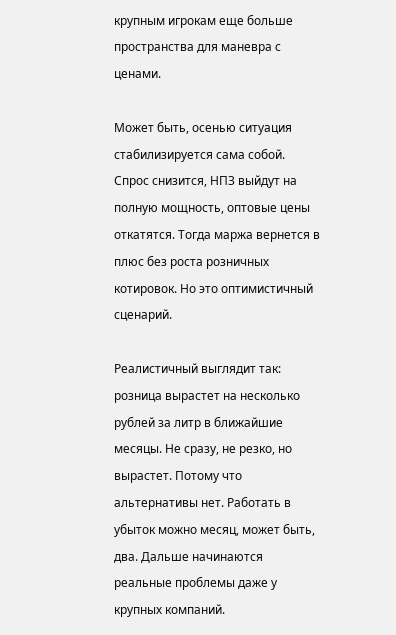крупным игрокам еще больше пространства для маневра с ценами.

Может быть, осенью ситуация стабилизируется сама собой. Спрос снизится, НПЗ выйдут на полную мощность, оптовые цены откатятся. Тогда маржа вернется в плюс без роста розничных котировок. Но это оптимистичный сценарий.

Реалистичный выглядит так: розница вырастет на несколько рублей за литр в ближайшие месяцы. Не сразу, не резко, но вырастет. Потому что альтернативы нет. Работать в убыток можно месяц, может быть, два. Дальше начинаются реальные проблемы даже у крупных компаний.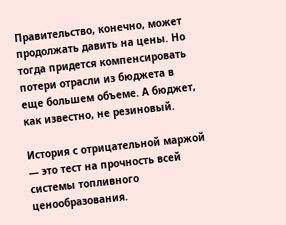Правительство, конечно, может продолжать давить на цены. Но тогда придется компенсировать потери отрасли из бюджета в еще большем объеме. А бюджет, как известно, не резиновый.

История с отрицательной маржой — это тест на прочность всей системы топливного ценообразования.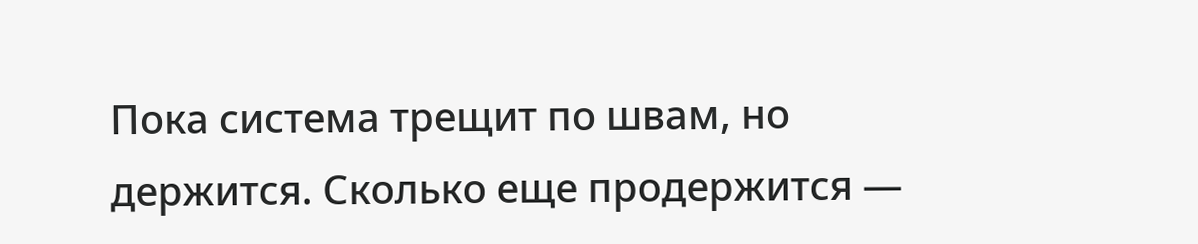Пока система трещит по швам, но держится. Сколько еще продержится —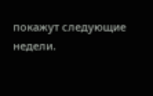покажут следующие недели.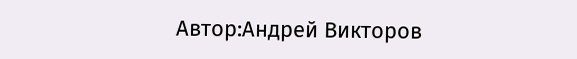Автор:Андрей Викторов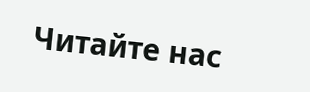Читайте нас